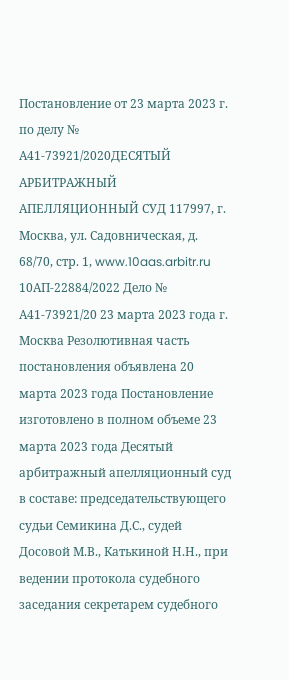Постановление от 23 марта 2023 г. по делу № А41-73921/2020ДЕСЯТЫЙ АРБИТРАЖНЫЙ АПЕЛЛЯЦИОННЫЙ СУД 117997, г. Москва, ул. Садовническая, д. 68/70, стр. 1, www.10aas.arbitr.ru 10АП-22884/2022 Дело № А41-73921/20 23 марта 2023 года г. Москва Резолютивная часть постановления объявлена 20 марта 2023 года Постановление изготовлено в полном объеме 23 марта 2023 года Десятый арбитражный апелляционный суд в составе: председательствующего судьи Семикина Д.С., судей Досовой М.В., Катькиной Н.Н., при ведении протокола судебного заседания секретарем судебного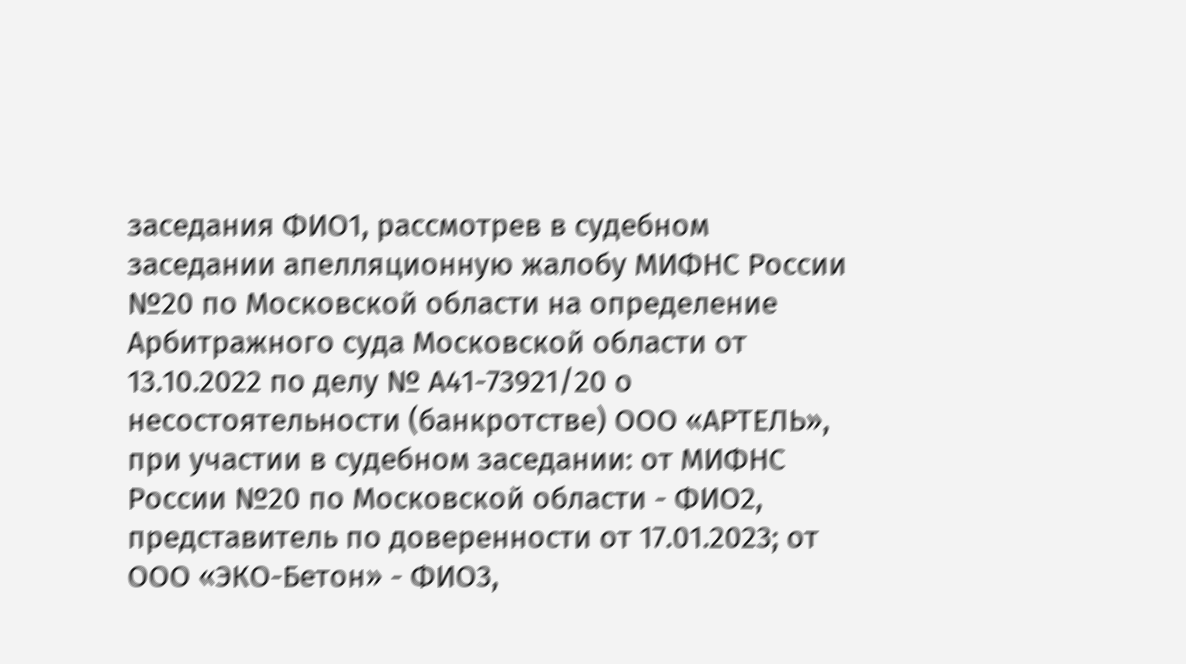заседания ФИО1, рассмотрев в судебном заседании апелляционную жалобу МИФНС России №20 по Московской области на определение Арбитражного суда Московской области от 13.10.2022 по делу № А41-73921/20 о несостоятельности (банкротстве) ООО «АРТЕЛЬ», при участии в судебном заседании: от МИФНС России №20 по Московской области - ФИО2, представитель по доверенности от 17.01.2023; от ООО «ЭКО-Бетон» - ФИО3,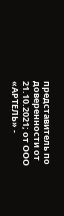представитель по доверенности от 21.10.2021; от ООО «АРТЕЛЬ» -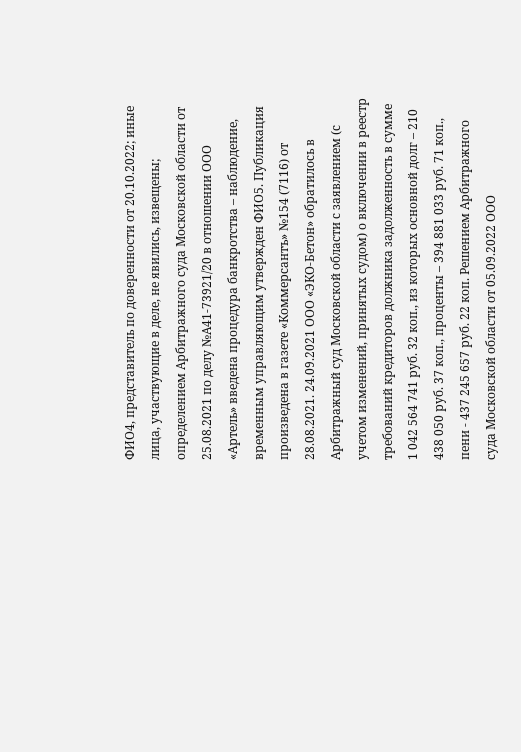ФИО4, представитель по доверенности от 20.10.2022; иные лица, участвующие в деле, не явились, извещены; определением Арбитражного суда Московской области от 25.08.2021 по делу №А41-73921/20 в отношении ООО «Артель» введена процедура банкротства – наблюдение, временным управляющим утвержден ФИО5. Публикация произведена в газете «Коммерсантъ» №154 (7116) от 28.08.2021. 24.09.2021 ООО «ЭКО-Бетон» обратилось в Арбитражный суд Московской области с заявлением (с учетом изменений, принятых судом) о включении в реестр требований кредиторов должника задолженность в сумме 1 042 564 741 руб. 32 коп., из которых основной долг – 210 438 050 руб. 37 коп., проценты – 394 881 033 руб. 71 коп., пени - 437 245 657 руб. 22 коп. Решением Арбитражного суда Московской области от 05.09.2022 ООО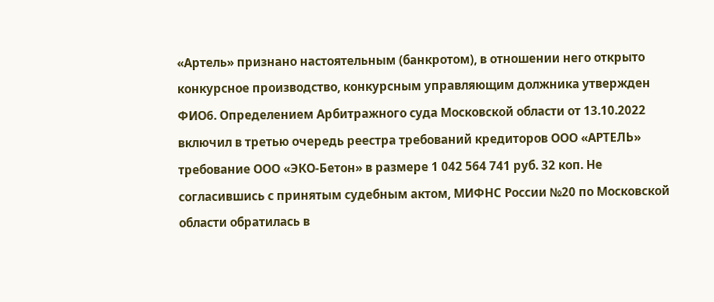«Артель» признано настоятельным (банкротом), в отношении него открыто конкурсное производство, конкурсным управляющим должника утвержден ФИО6. Определением Арбитражного суда Московской области от 13.10.2022 включил в третью очередь реестра требований кредиторов ООО «АРТЕЛЬ» требование ООО «ЭКО-Бетон» в размере 1 042 564 741 руб. 32 коп. Не согласившись с принятым судебным актом, МИФНС России №20 по Московской области обратилась в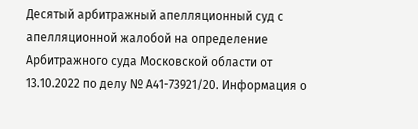Десятый арбитражный апелляционный суд с апелляционной жалобой на определение Арбитражного суда Московской области от 13.10.2022 по делу № А41-73921/20. Информация о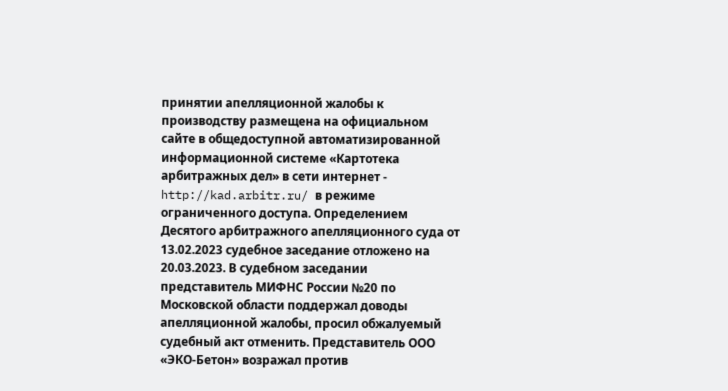принятии апелляционной жалобы к производству размещена на официальном сайте в общедоступной автоматизированной информационной системе «Картотека арбитражных дел» в сети интернет - http://kad.arbitr.ru/ в режиме ограниченного доступа. Определением Десятого арбитражного апелляционного суда от 13.02.2023 судебное заседание отложено на 20.03.2023. В судебном заседании представитель МИФНС России №20 по Московской области поддержал доводы апелляционной жалобы, просил обжалуемый судебный акт отменить. Представитель ООО «ЭКО-Бетон» возражал против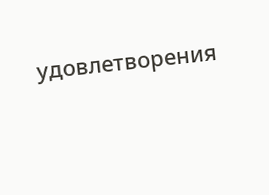удовлетворения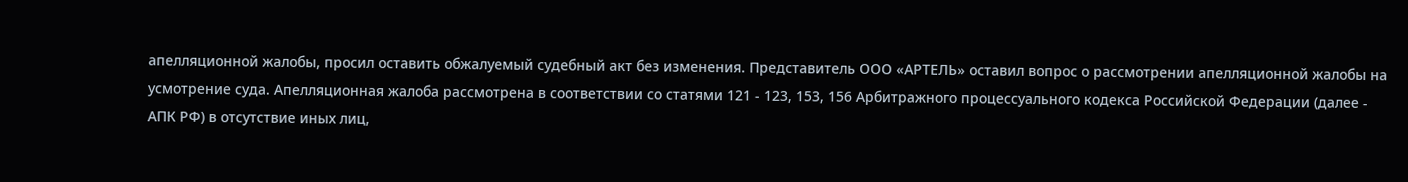апелляционной жалобы, просил оставить обжалуемый судебный акт без изменения. Представитель ООО «АРТЕЛЬ» оставил вопрос о рассмотрении апелляционной жалобы на усмотрение суда. Апелляционная жалоба рассмотрена в соответствии со статями 121 - 123, 153, 156 Арбитражного процессуального кодекса Российской Федерации (далее - АПК РФ) в отсутствие иных лиц,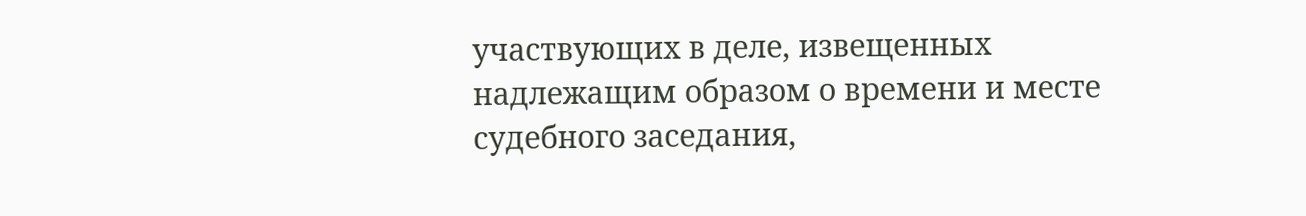участвующих в деле, извещенных надлежащим образом о времени и месте судебного заседания,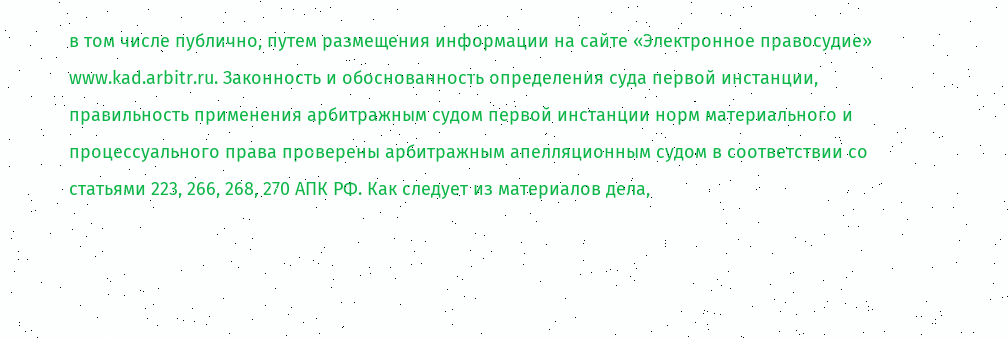в том числе публично, путем размещения информации на сайте «Электронное правосудие» www.kad.arbitr.ru. Законность и обоснованность определения суда первой инстанции, правильность применения арбитражным судом первой инстанции норм материального и процессуального права проверены арбитражным апелляционным судом в соответствии со статьями 223, 266, 268, 270 АПК РФ. Как следует из материалов дела,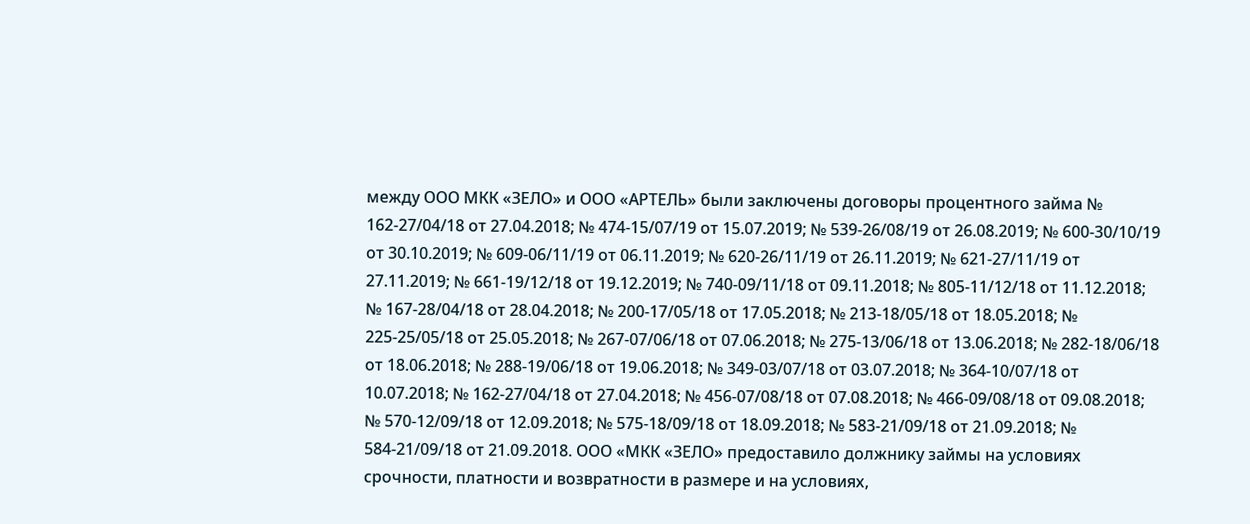между ООО МКК «ЗЕЛО» и ООО «АРТЕЛЬ» были заключены договоры процентного займа № 162-27/04/18 от 27.04.2018; № 474-15/07/19 от 15.07.2019; № 539-26/08/19 от 26.08.2019; № 600-30/10/19 от 30.10.2019; № 609-06/11/19 от 06.11.2019; № 620-26/11/19 от 26.11.2019; № 621-27/11/19 от 27.11.2019; № 661-19/12/18 от 19.12.2019; № 740-09/11/18 от 09.11.2018; № 805-11/12/18 от 11.12.2018; № 167-28/04/18 от 28.04.2018; № 200-17/05/18 от 17.05.2018; № 213-18/05/18 от 18.05.2018; № 225-25/05/18 от 25.05.2018; № 267-07/06/18 от 07.06.2018; № 275-13/06/18 от 13.06.2018; № 282-18/06/18 от 18.06.2018; № 288-19/06/18 от 19.06.2018; № 349-03/07/18 от 03.07.2018; № 364-10/07/18 от 10.07.2018; № 162-27/04/18 от 27.04.2018; № 456-07/08/18 от 07.08.2018; № 466-09/08/18 от 09.08.2018; № 570-12/09/18 от 12.09.2018; № 575-18/09/18 от 18.09.2018; № 583-21/09/18 от 21.09.2018; № 584-21/09/18 от 21.09.2018. ООО «МКК «ЗЕЛО» предоставило должнику займы на условиях срочности, платности и возвратности в размере и на условиях,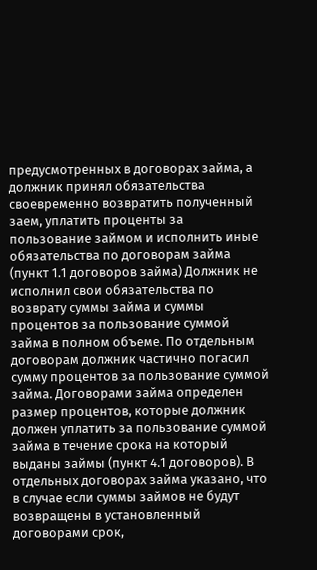предусмотренных в договорах займа, а должник принял обязательства своевременно возвратить полученный заем, уплатить проценты за пользование займом и исполнить иные обязательства по договорам займа (пункт 1.1 договоров займа) Должник не исполнил свои обязательства по возврату суммы займа и суммы процентов за пользование суммой займа в полном объеме. По отдельным договорам должник частично погасил сумму процентов за пользование суммой займа. Договорами займа определен размер процентов, которые должник должен уплатить за пользование суммой займа в течение срока на который выданы займы (пункт 4.1 договоров). В отдельных договорах займа указано, что в случае если суммы займов не будут возвращены в установленный договорами срок,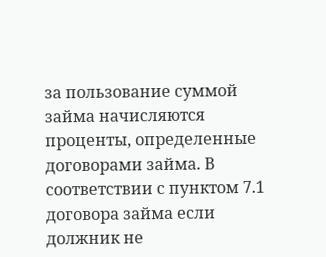за пользование суммой займа начисляются проценты, определенные договорами займа. В соответствии с пунктом 7.1 договора займа если должник не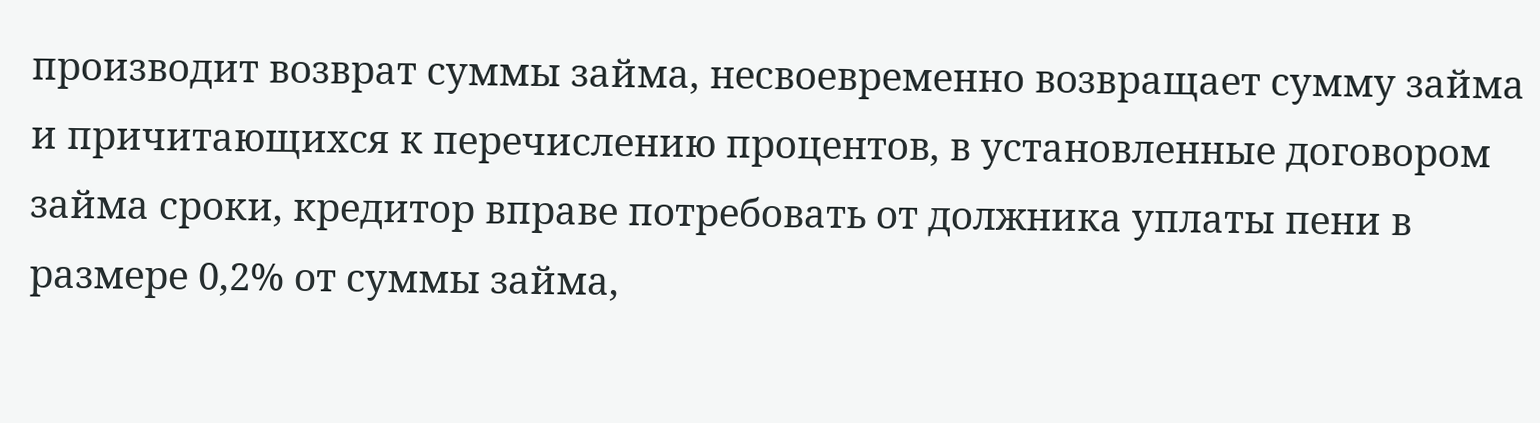производит возврат суммы займа, несвоевременно возвращает сумму займа и причитающихся к перечислению процентов, в установленные договором займа сроки, кредитор вправе потребовать от должника уплаты пени в размере 0,2% от суммы займа,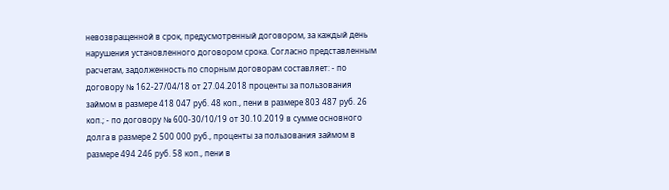невозвращенной в срок, предусмотренный договором, за каждый день нарушения установленного договором срока. Согласно представленным расчетам, задолженность по спорным договорам составляет: - по договору № 162-27/04/18 от 27.04.2018 проценты за пользования займом в размере 418 047 руб. 48 коп., пени в размере 803 487 руб. 26 коп.; - по договору № 600-30/10/19 от 30.10.2019 в сумме основного долга в размере 2 500 000 руб., проценты за пользования займом в размере 494 246 руб. 58 коп., пени в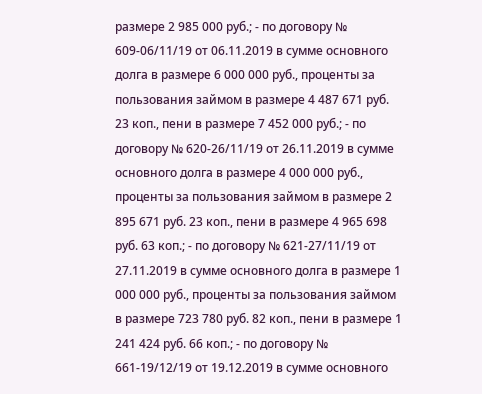размере 2 985 000 руб.; - по договору № 609-06/11/19 от 06.11.2019 в сумме основного долга в размере 6 000 000 руб., проценты за пользования займом в размере 4 487 671 руб. 23 коп., пени в размере 7 452 000 руб.; - по договору № 620-26/11/19 от 26.11.2019 в сумме основного долга в размере 4 000 000 руб., проценты за пользования займом в размере 2 895 671 руб. 23 коп., пени в размере 4 965 698 руб. 63 коп.; - по договору № 621-27/11/19 от 27.11.2019 в сумме основного долга в размере 1 000 000 руб., проценты за пользования займом в размере 723 780 руб. 82 коп., пени в размере 1 241 424 руб. 66 коп.; - по договору № 661-19/12/19 от 19.12.2019 в сумме основного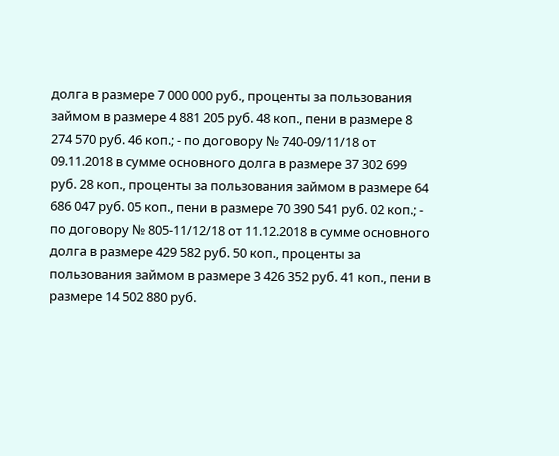долга в размере 7 000 000 руб., проценты за пользования займом в размере 4 881 205 руб. 48 коп., пени в размере 8 274 570 руб. 46 коп.; - по договору № 740-09/11/18 от 09.11.2018 в сумме основного долга в размере 37 302 699 руб. 28 коп., проценты за пользования займом в размере 64 686 047 руб. 05 коп., пени в размере 70 390 541 руб. 02 коп.; - по договору № 805-11/12/18 от 11.12.2018 в сумме основного долга в размере 429 582 руб. 50 коп., проценты за пользования займом в размере 3 426 352 руб. 41 коп., пени в размере 14 502 880 руб.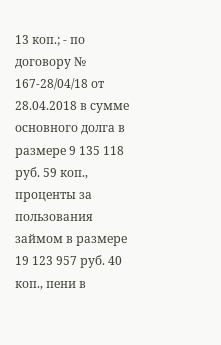13 коп.; - по договору № 167-28/04/18 от 28.04.2018 в сумме основного долга в размере 9 135 118 руб. 59 коп., проценты за пользования займом в размере 19 123 957 руб. 40 коп., пени в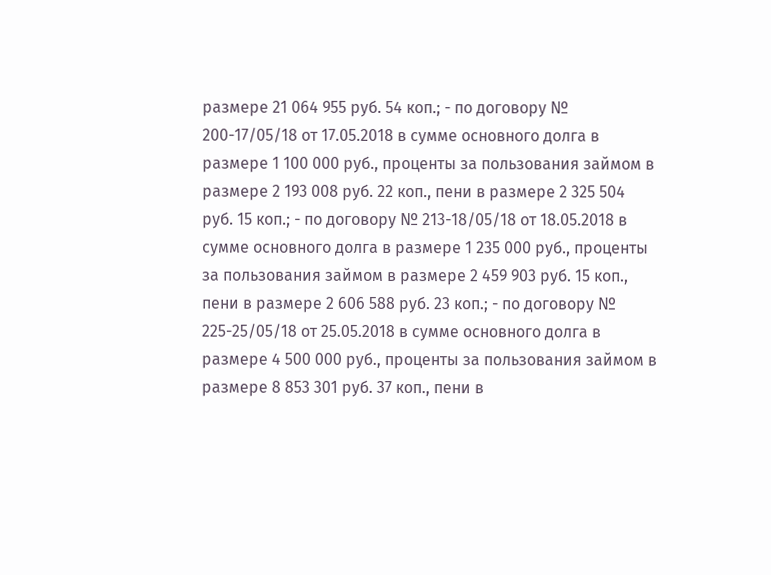размере 21 064 955 руб. 54 коп.; - по договору № 200-17/05/18 от 17.05.2018 в сумме основного долга в размере 1 100 000 руб., проценты за пользования займом в размере 2 193 008 руб. 22 коп., пени в размере 2 325 504 руб. 15 коп.; - по договору № 213-18/05/18 от 18.05.2018 в сумме основного долга в размере 1 235 000 руб., проценты за пользования займом в размере 2 459 903 руб. 15 коп., пени в размере 2 606 588 руб. 23 коп.; - по договору № 225-25/05/18 от 25.05.2018 в сумме основного долга в размере 4 500 000 руб., проценты за пользования займом в размере 8 853 301 руб. 37 коп., пени в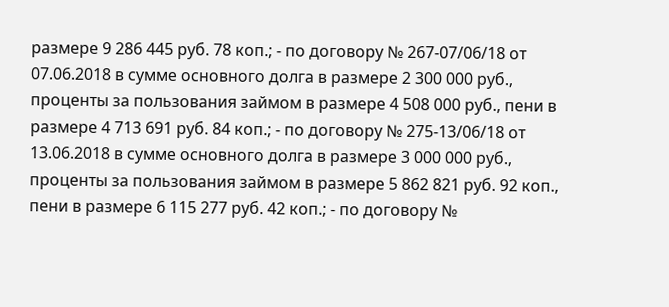размере 9 286 445 руб. 78 коп.; - по договору № 267-07/06/18 от 07.06.2018 в сумме основного долга в размере 2 300 000 руб., проценты за пользования займом в размере 4 508 000 руб., пени в размере 4 713 691 руб. 84 коп.; - по договору № 275-13/06/18 от 13.06.2018 в сумме основного долга в размере 3 000 000 руб., проценты за пользования займом в размере 5 862 821 руб. 92 коп., пени в размере 6 115 277 руб. 42 коп.; - по договору №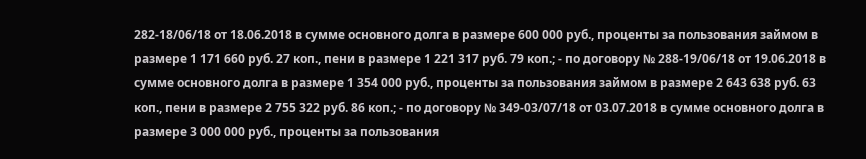282-18/06/18 от 18.06.2018 в сумме основного долга в размере 600 000 руб., проценты за пользования займом в размере 1 171 660 руб. 27 коп., пени в размере 1 221 317 руб. 79 коп.; - по договору № 288-19/06/18 от 19.06.2018 в сумме основного долга в размере 1 354 000 руб., проценты за пользования займом в размере 2 643 638 руб. 63 коп., пени в размере 2 755 322 руб. 86 коп.; - по договору № 349-03/07/18 от 03.07.2018 в сумме основного долга в размере 3 000 000 руб., проценты за пользования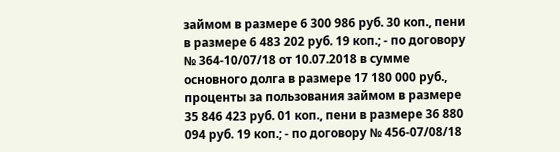займом в размере 6 300 986 руб. 30 коп., пени в размере 6 483 202 руб. 19 коп.; - по договору № 364-10/07/18 от 10.07.2018 в сумме основного долга в размере 17 180 000 руб., проценты за пользования займом в размере 35 846 423 руб. 01 коп., пени в размере 36 880 094 руб. 19 коп.; - по договору № 456-07/08/18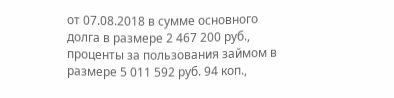от 07.08.2018 в сумме основного долга в размере 2 467 200 руб., проценты за пользования займом в размере 5 011 592 руб. 94 коп.,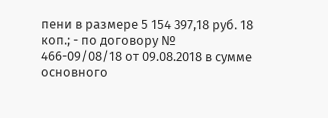пени в размере 5 154 397,18 руб. 18 коп.; - по договору № 466-09/08/18 от 09.08.2018 в сумме основного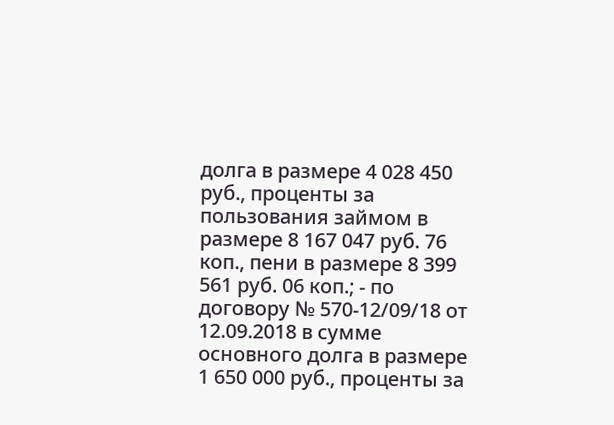долга в размере 4 028 450 руб., проценты за пользования займом в размере 8 167 047 руб. 76 коп., пени в размере 8 399 561 руб. 06 коп.; - по договору № 570-12/09/18 от 12.09.2018 в сумме основного долга в размере 1 650 000 руб., проценты за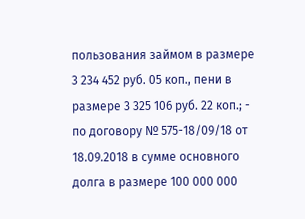пользования займом в размере 3 234 452 руб. 05 коп., пени в размере 3 325 106 руб. 22 коп.; - по договору № 575-18/09/18 от 18.09.2018 в сумме основного долга в размере 100 000 000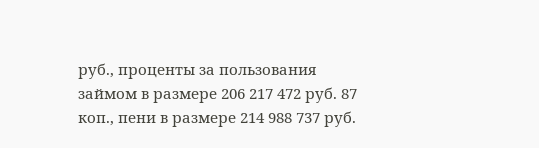руб., проценты за пользования займом в размере 206 217 472 руб. 87 коп., пени в размере 214 988 737 руб.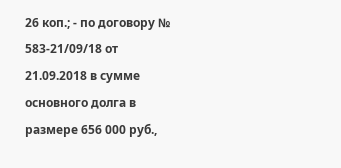26 коп.; - по договору № 583-21/09/18 от 21.09.2018 в сумме основного долга в размере 656 000 руб.,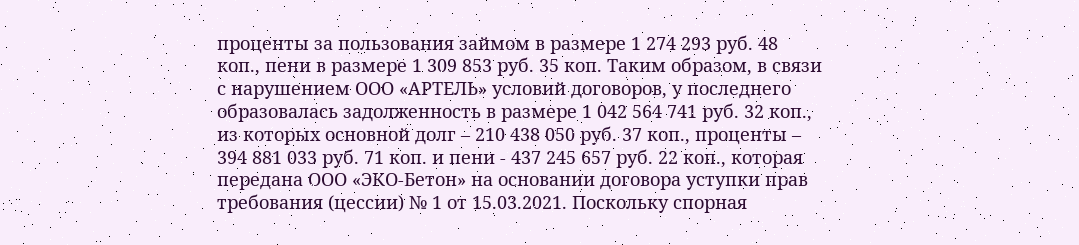проценты за пользования займом в размере 1 274 293 руб. 48 коп., пени в размере 1 309 853 руб. 35 коп. Таким образом, в связи с нарушением ООО «АРТЕЛЬ» условий договоров, у последнего образовалась задолженность в размере 1 042 564 741 руб. 32 коп., из которых основной долг – 210 438 050 руб. 37 коп., проценты – 394 881 033 руб. 71 коп. и пени - 437 245 657 руб. 22 коп., которая передана ООО «ЭКО-Бетон» на основании договора уступки прав требования (цессии) № 1 от 15.03.2021. Поскольку спорная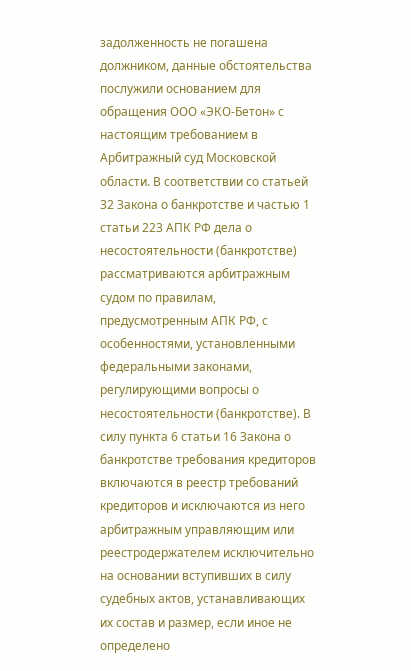задолженность не погашена должником, данные обстоятельства послужили основанием для обращения ООО «ЭКО-Бетон» с настоящим требованием в Арбитражный суд Московской области. В соответствии со статьей 32 Закона о банкротстве и частью 1 статьи 223 АПК РФ дела о несостоятельности (банкротстве) рассматриваются арбитражным судом по правилам, предусмотренным АПК РФ, с особенностями, установленными федеральными законами, регулирующими вопросы о несостоятельности (банкротстве). В силу пункта 6 статьи 16 Закона о банкротстве требования кредиторов включаются в реестр требований кредиторов и исключаются из него арбитражным управляющим или реестродержателем исключительно на основании вступивших в силу судебных актов, устанавливающих их состав и размер, если иное не определено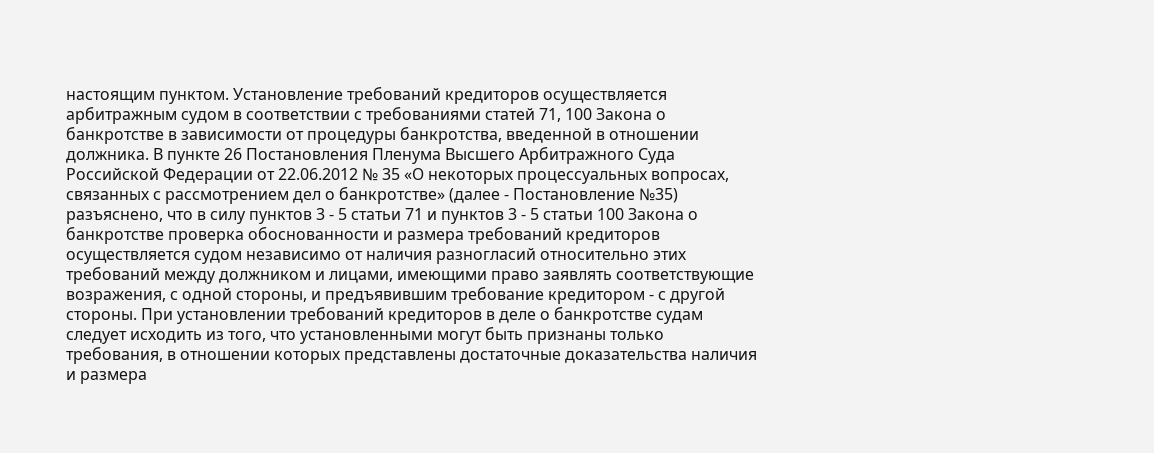настоящим пунктом. Установление требований кредиторов осуществляется арбитражным судом в соответствии с требованиями статей 71, 100 Закона о банкротстве в зависимости от процедуры банкротства, введенной в отношении должника. В пункте 26 Постановления Пленума Высшего Арбитражного Суда Российской Федерации от 22.06.2012 № 35 «О некоторых процессуальных вопросах, связанных с рассмотрением дел о банкротстве» (далее - Постановление №35) разъяснено, что в силу пунктов 3 - 5 статьи 71 и пунктов 3 - 5 статьи 100 Закона о банкротстве проверка обоснованности и размера требований кредиторов осуществляется судом независимо от наличия разногласий относительно этих требований между должником и лицами, имеющими право заявлять соответствующие возражения, с одной стороны, и предъявившим требование кредитором - с другой стороны. При установлении требований кредиторов в деле о банкротстве судам следует исходить из того, что установленными могут быть признаны только требования, в отношении которых представлены достаточные доказательства наличия и размера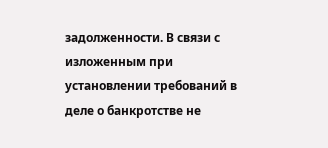задолженности. В связи с изложенным при установлении требований в деле о банкротстве не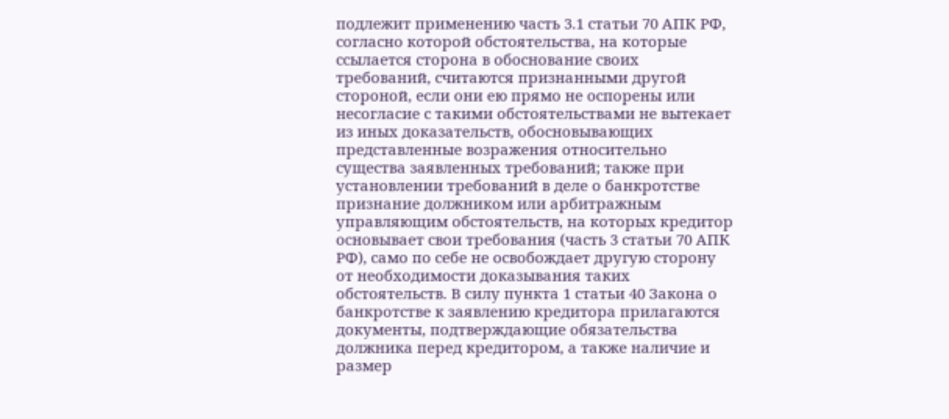подлежит применению часть 3.1 статьи 70 АПК РФ, согласно которой обстоятельства, на которые ссылается сторона в обоснование своих требований, считаются признанными другой стороной, если они ею прямо не оспорены или несогласие с такими обстоятельствами не вытекает из иных доказательств, обосновывающих представленные возражения относительно существа заявленных требований; также при установлении требований в деле о банкротстве признание должником или арбитражным управляющим обстоятельств, на которых кредитор основывает свои требования (часть 3 статьи 70 АПК РФ), само по себе не освобождает другую сторону от необходимости доказывания таких обстоятельств. В силу пункта 1 статьи 40 Закона о банкротстве к заявлению кредитора прилагаются документы, подтверждающие обязательства должника перед кредитором, а также наличие и размер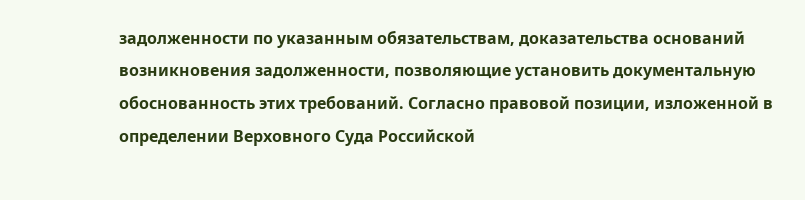задолженности по указанным обязательствам, доказательства оснований возникновения задолженности, позволяющие установить документальную обоснованность этих требований. Согласно правовой позиции, изложенной в определении Верховного Суда Российской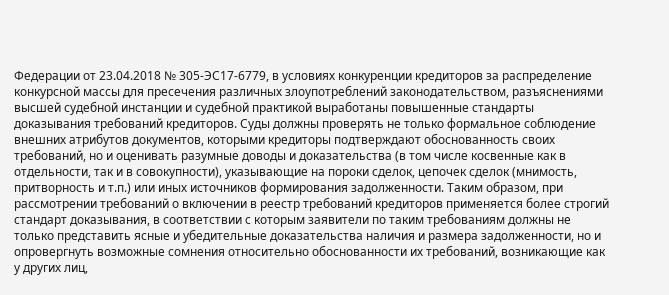Федерации от 23.04.2018 № 305-ЭС17-6779, в условиях конкуренции кредиторов за распределение конкурсной массы для пресечения различных злоупотреблений законодательством, разъяснениями высшей судебной инстанции и судебной практикой выработаны повышенные стандарты доказывания требований кредиторов. Суды должны проверять не только формальное соблюдение внешних атрибутов документов, которыми кредиторы подтверждают обоснованность своих требований, но и оценивать разумные доводы и доказательства (в том числе косвенные как в отдельности, так и в совокупности), указывающие на пороки сделок, цепочек сделок (мнимость, притворность и т.п.) или иных источников формирования задолженности. Таким образом, при рассмотрении требований о включении в реестр требований кредиторов применяется более строгий стандарт доказывания, в соответствии с которым заявители по таким требованиям должны не только представить ясные и убедительные доказательства наличия и размера задолженности, но и опровергнуть возможные сомнения относительно обоснованности их требований, возникающие как у других лиц,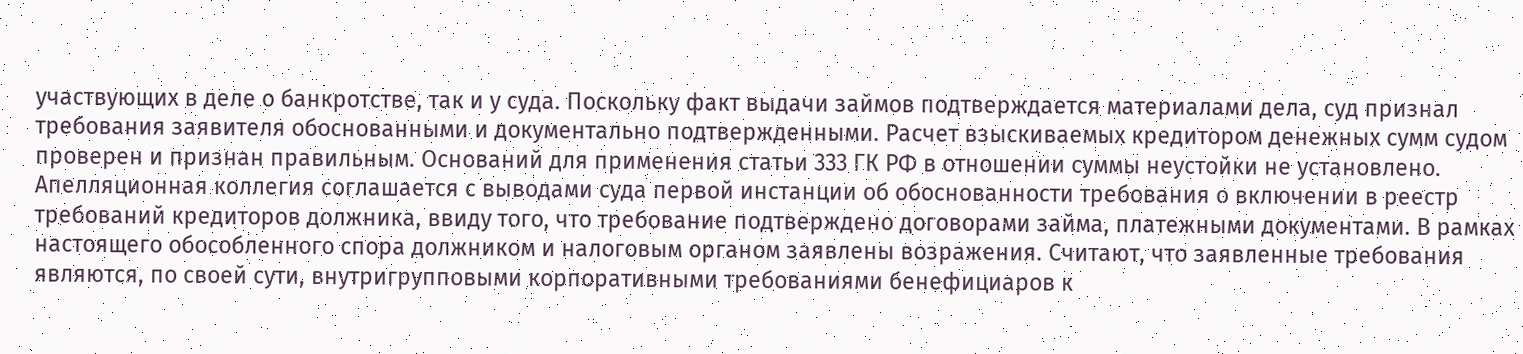участвующих в деле о банкротстве, так и у суда. Поскольку факт выдачи займов подтверждается материалами дела, суд признал требования заявителя обоснованными и документально подтвержденными. Расчет взыскиваемых кредитором денежных сумм судом проверен и признан правильным. Оснований для применения статьи 333 ГК РФ в отношении суммы неустойки не установлено. Апелляционная коллегия соглашается с выводами суда первой инстанции об обоснованности требования о включении в реестр требований кредиторов должника, ввиду того, что требование подтверждено договорами займа, платежными документами. В рамках настоящего обособленного спора должником и налоговым органом заявлены возражения. Считают, что заявленные требования являются, по своей сути, внутригрупповыми корпоративными требованиями бенефициаров к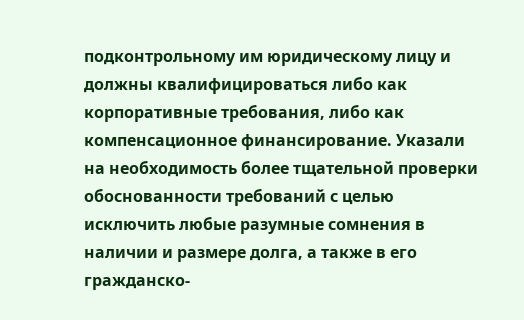подконтрольному им юридическому лицу и должны квалифицироваться либо как корпоративные требования, либо как компенсационное финансирование. Указали на необходимость более тщательной проверки обоснованности требований с целью исключить любые разумные сомнения в наличии и размере долга, а также в его гражданско-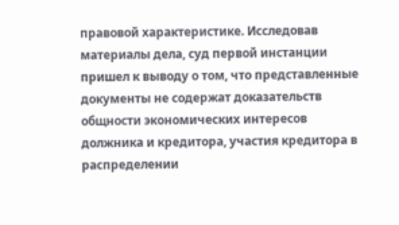правовой характеристике. Исследовав материалы дела, суд первой инстанции пришел к выводу о том, что представленные документы не содержат доказательств общности экономических интересов должника и кредитора, участия кредитора в распределении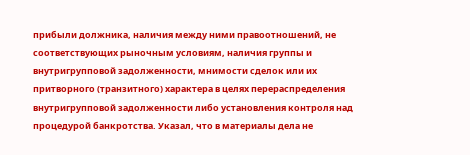прибыли должника, наличия между ними правоотношений, не соответствующих рыночным условиям, наличия группы и внутригрупповой задолженности, мнимости сделок или их притворного (транзитного) характера в целях перераспределения внутригрупповой задолженности либо установления контроля над процедурой банкротства. Указал, что в материалы дела не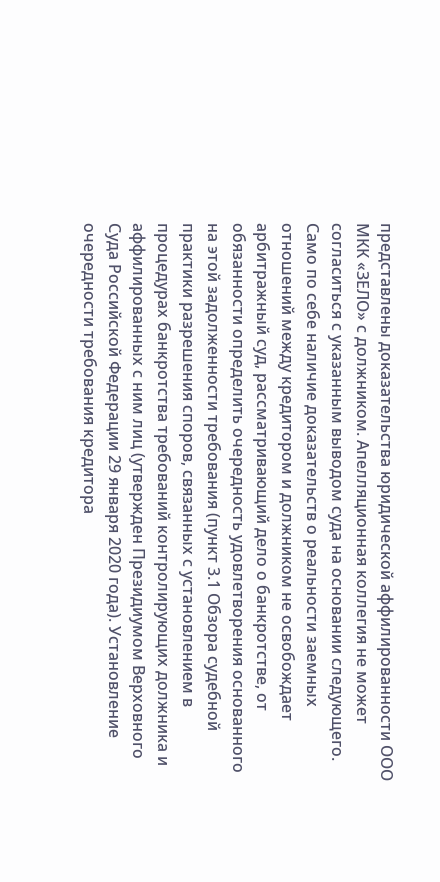представлены доказательства юридической аффилированности ООО МКК «ЗЕЛО» с должником. Апелляционная коллегия не может согласиться с указанным выводом суда на основании следующего. Само по себе наличие доказательств о реальности заемных отношений между кредитором и должником не освобождает арбитражный суд, рассматривающий дело о банкротстве, от обязанности определить очередность удовлетворения основанного на этой задолженности требования (пункт 3.1 Обзора судебной практики разрешения споров, связанных с установлением в процедурах банкротства требований контролирующих должника и аффилированных с ним лиц (утвержден Президиумом Верховного Суда Российской Федерации 29 января 2020 года). Установление очередности требования кредитора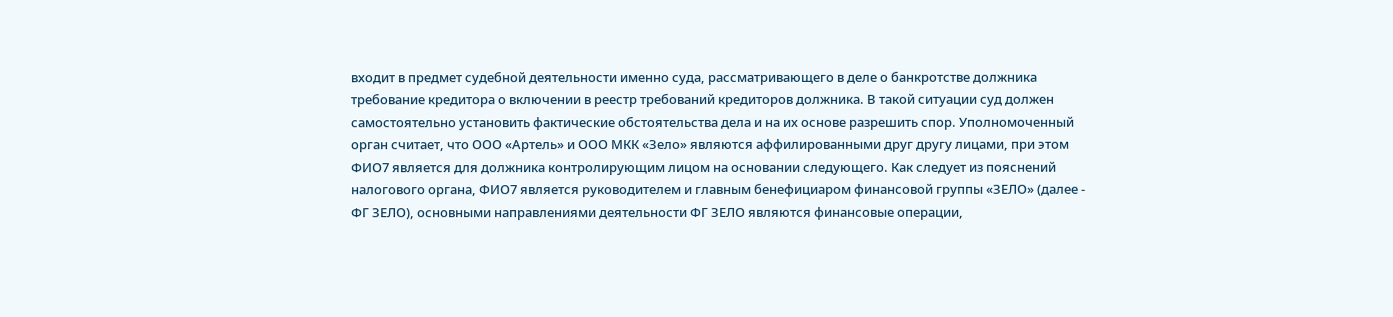входит в предмет судебной деятельности именно суда, рассматривающего в деле о банкротстве должника требование кредитора о включении в реестр требований кредиторов должника. В такой ситуации суд должен самостоятельно установить фактические обстоятельства дела и на их основе разрешить спор. Уполномоченный орган считает, что ООО «Артель» и ООО МКК «Зело» являются аффилированными друг другу лицами, при этом ФИО7 является для должника контролирующим лицом на основании следующего. Как следует из пояснений налогового органа, ФИО7 является руководителем и главным бенефициаром финансовой группы «ЗЕЛО» (далее - ФГ ЗЕЛО), основными направлениями деятельности ФГ ЗЕЛО являются финансовые операции,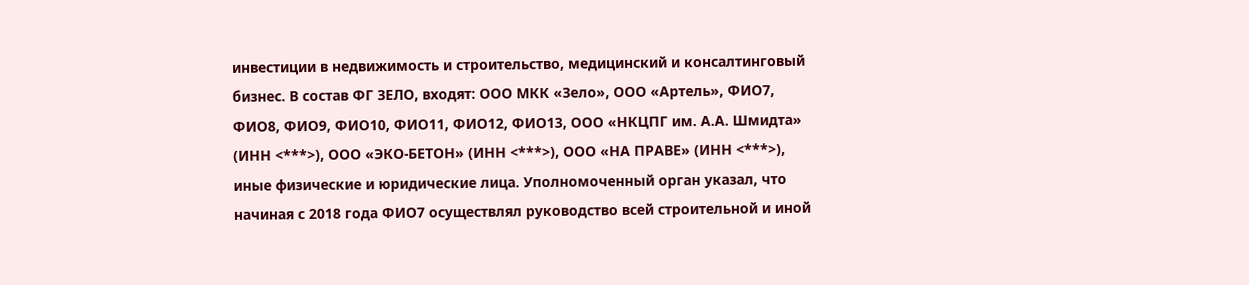инвестиции в недвижимость и строительство, медицинский и консалтинговый бизнес. В состав ФГ ЗЕЛО, входят: ООО МКК «Зело», ООО «Артель», ФИО7, ФИО8, ФИО9, ФИО10, ФИО11, ФИО12, ФИО13, ООО «НКЦПГ им. А.А. Шмидта» (ИНН <***>), ООО «ЭКО-БЕТОН» (ИНН <***>), ООО «НА ПРАВЕ» (ИНН <***>), иные физические и юридические лица. Уполномоченный орган указал, что начиная с 2018 года ФИО7 осуществлял руководство всей строительной и иной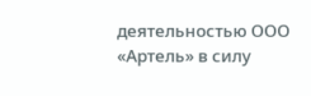деятельностью ООО «Артель» в силу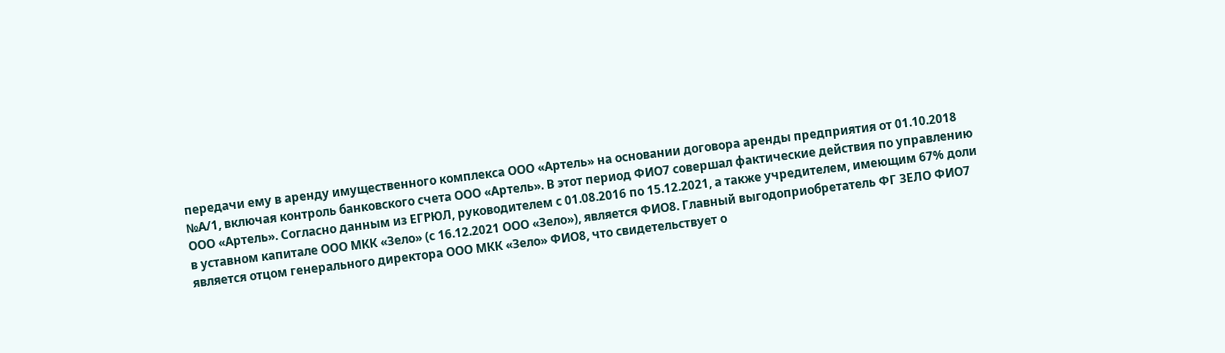передачи ему в аренду имущественного комплекса ООО «Артель» на основании договора аренды предприятия от 01.10.2018 №А/1, включая контроль банковского счета ООО «Артель». В этот период ФИО7 совершал фактические действия по управлению ООО «Артель». Согласно данным из ЕГРЮЛ, руководителем с 01.08.2016 по 15.12.2021, а также учредителем, имеющим 67% доли в уставном капитале ООО МКК «Зело» (с 16.12.2021 ООО «Зело»), является ФИО8. Главный выгодоприобретатель ФГ ЗЕЛО ФИО7 является отцом генерального директора ООО МКК «Зело» ФИО8, что свидетельствует о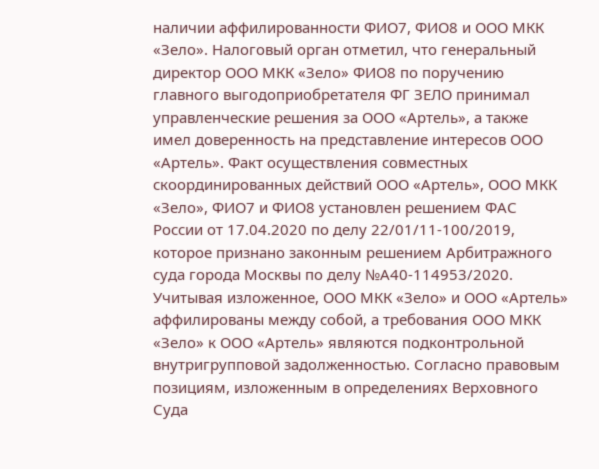наличии аффилированности ФИО7, ФИО8 и ООО МКК «Зело». Налоговый орган отметил, что генеральный директор ООО МКК «Зело» ФИО8 по поручению главного выгодоприобретателя ФГ ЗЕЛО принимал управленческие решения за ООО «Артель», а также имел доверенность на представление интересов ООО «Артель». Факт осуществления совместных скоординированных действий ООО «Артель», ООО МКК «Зело», ФИО7 и ФИО8 установлен решением ФАС России от 17.04.2020 по делу 22/01/11-100/2019, которое признано законным решением Арбитражного суда города Москвы по делу №А40-114953/2020. Учитывая изложенное, ООО МКК «Зело» и ООО «Артель» аффилированы между собой, а требования ООО МКК «Зело» к ООО «Артель» являются подконтрольной внутригрупповой задолженностью. Согласно правовым позициям, изложенным в определениях Верховного Суда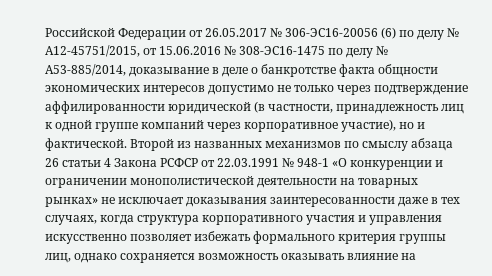Российской Федерации от 26.05.2017 № 306-ЭС16-20056 (6) по делу № А12-45751/2015, от 15.06.2016 № 308-ЭС16-1475 по делу № А53-885/2014, доказывание в деле о банкротстве факта общности экономических интересов допустимо не только через подтверждение аффилированности юридической (в частности, принадлежность лиц к одной группе компаний через корпоративное участие), но и фактической. Второй из названных механизмов по смыслу абзаца 26 статьи 4 Закона РСФСР от 22.03.1991 № 948-1 «О конкуренции и ограничении монополистической деятельности на товарных рынках» не исключает доказывания заинтересованности даже в тех случаях, когда структура корпоративного участия и управления искусственно позволяет избежать формального критерия группы лиц, однако сохраняется возможность оказывать влияние на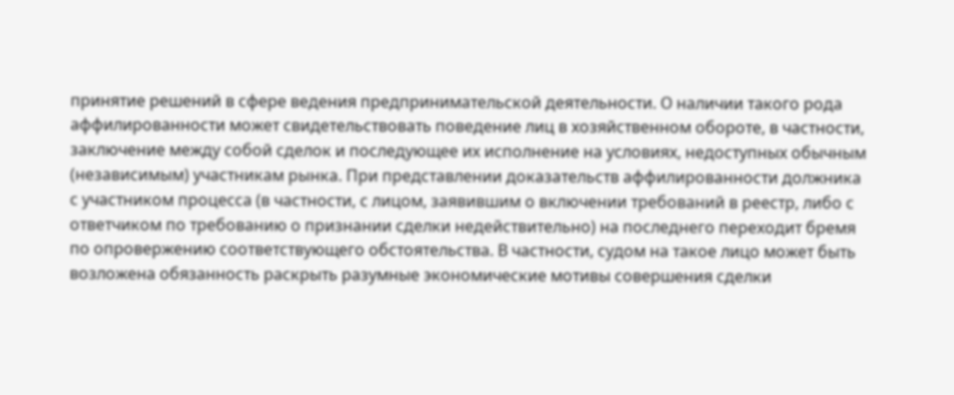принятие решений в сфере ведения предпринимательской деятельности. О наличии такого рода аффилированности может свидетельствовать поведение лиц в хозяйственном обороте, в частности, заключение между собой сделок и последующее их исполнение на условиях, недоступных обычным (независимым) участникам рынка. При представлении доказательств аффилированности должника с участником процесса (в частности, с лицом, заявившим о включении требований в реестр, либо с ответчиком по требованию о признании сделки недействительно) на последнего переходит бремя по опровержению соответствующего обстоятельства. В частности, судом на такое лицо может быть возложена обязанность раскрыть разумные экономические мотивы совершения сделки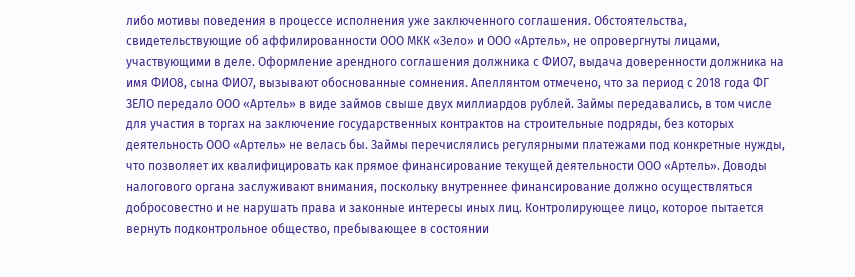либо мотивы поведения в процессе исполнения уже заключенного соглашения. Обстоятельства, свидетельствующие об аффилированности ООО МКК «Зело» и ООО «Артель», не опровергнуты лицами, участвующими в деле. Оформление арендного соглашения должника с ФИО7, выдача доверенности должника на имя ФИО8, сына ФИО7, вызывают обоснованные сомнения. Апеллянтом отмечено, что за период с 2018 года ФГ ЗЕЛО передало ООО «Артель» в виде займов свыше двух миллиардов рублей. Займы передавались, в том числе для участия в торгах на заключение государственных контрактов на строительные подряды, без которых деятельность ООО «Артель» не велась бы. Займы перечислялись регулярными платежами под конкретные нужды, что позволяет их квалифицировать как прямое финансирование текущей деятельности ООО «Артель». Доводы налогового органа заслуживают внимания, поскольку внутреннее финансирование должно осуществляться добросовестно и не нарушать права и законные интересы иных лиц. Контролирующее лицо, которое пытается вернуть подконтрольное общество, пребывающее в состоянии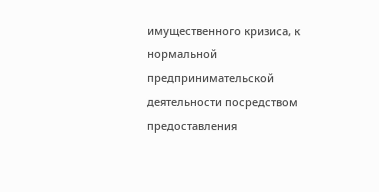имущественного кризиса, к нормальной предпринимательской деятельности посредством предоставления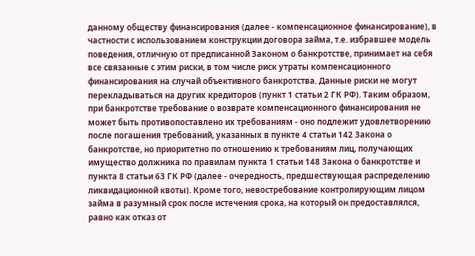данному обществу финансирования (далее - компенсационное финансирование), в частности с использованием конструкции договора займа, т.е. избравшее модель поведения, отличную от предписанной Законом о банкротстве, принимает на себя все связанные с этим риски, в том числе риск утраты компенсационного финансирования на случай объективного банкротства. Данные риски не могут перекладываться на других кредиторов (пункт 1 статьи 2 ГК РФ). Таким образом, при банкротстве требование о возврате компенсационного финансирования не может быть противопоставлено их требованиям - оно подлежит удовлетворению после погашения требований, указанных в пункте 4 статьи 142 Закона о банкротстве, но приоритетно по отношению к требованиям лиц, получающих имущество должника по правилам пункта 1 статьи 148 Закона о банкротстве и пункта 8 статьи 63 ГК РФ (далее - очередность, предшествующая распределению ликвидационной квоты). Кроме того, невостребование контролирующим лицом займа в разумный срок после истечения срока, на который он предоставлялся, равно как отказ от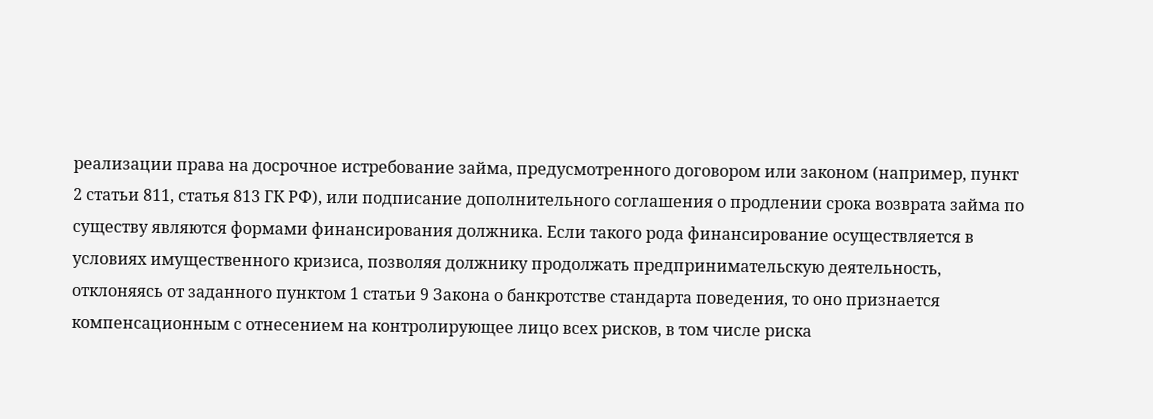реализации права на досрочное истребование займа, предусмотренного договором или законом (например, пункт 2 статьи 811, статья 813 ГК РФ), или подписание дополнительного соглашения о продлении срока возврата займа по существу являются формами финансирования должника. Если такого рода финансирование осуществляется в условиях имущественного кризиса, позволяя должнику продолжать предпринимательскую деятельность, отклоняясь от заданного пунктом 1 статьи 9 Закона о банкротстве стандарта поведения, то оно признается компенсационным с отнесением на контролирующее лицо всех рисков, в том числе риска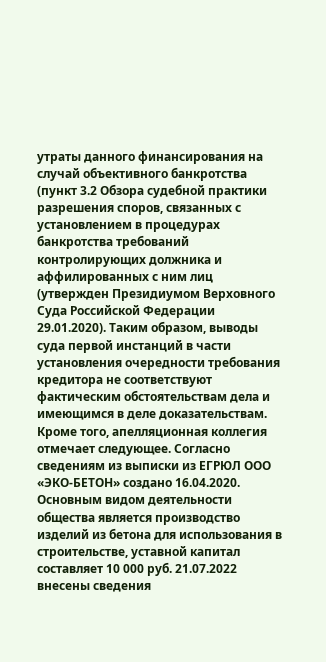утраты данного финансирования на случай объективного банкротства (пункт 3.2 Обзора судебной практики разрешения споров, связанных с установлением в процедурах банкротства требований контролирующих должника и аффилированных с ним лиц (утвержден Президиумом Верховного Суда Российской Федерации 29.01.2020). Таким образом, выводы суда первой инстанций в части установления очередности требования кредитора не соответствуют фактическим обстоятельствам дела и имеющимся в деле доказательствам. Кроме того, апелляционная коллегия отмечает следующее. Согласно сведениям из выписки из ЕГРЮЛ ООО «ЭКО-БЕТОН» создано 16.04.2020. Основным видом деятельности общества является производство изделий из бетона для использования в строительстве, уставной капитал составляет 10 000 руб. 21.07.2022 внесены сведения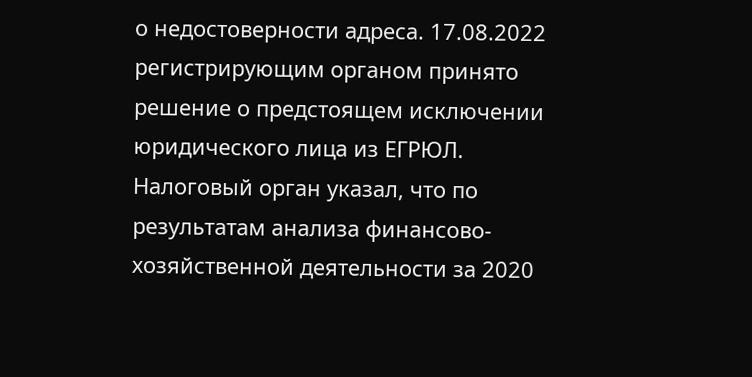о недостоверности адреса. 17.08.2022 регистрирующим органом принято решение о предстоящем исключении юридического лица из ЕГРЮЛ. Налоговый орган указал, что по результатам анализа финансово-хозяйственной деятельности за 2020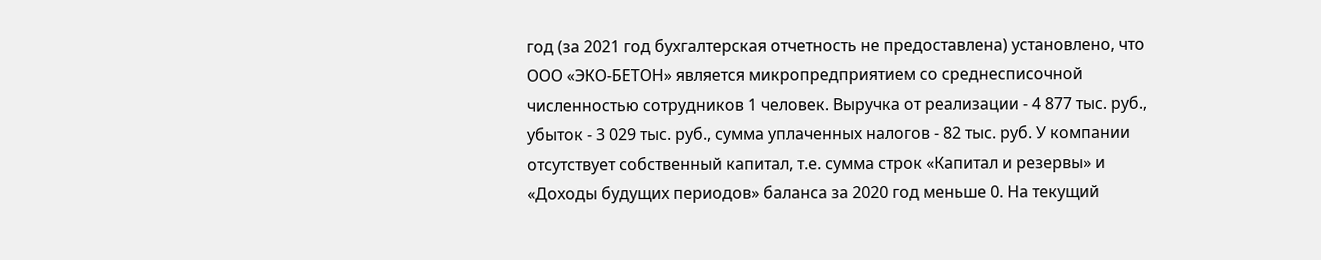год (за 2021 год бухгалтерская отчетность не предоставлена) установлено, что ООО «ЭКО-БЕТОН» является микропредприятием со среднесписочной численностью сотрудников 1 человек. Выручка от реализации - 4 877 тыс. руб., убыток - 3 029 тыс. руб., сумма уплаченных налогов - 82 тыс. руб. У компании отсутствует собственный капитал, т.е. сумма строк «Капитал и резервы» и «Доходы будущих периодов» баланса за 2020 год меньше 0. На текущий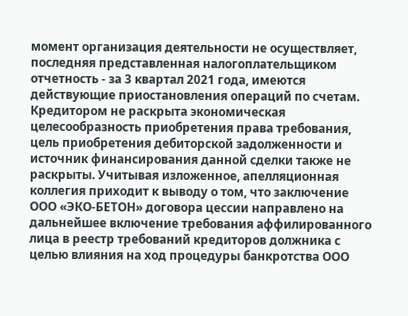момент организация деятельности не осуществляет, последняя представленная налогоплательщиком отчетность - за 3 квартал 2021 года, имеются действующие приостановления операций по счетам. Кредитором не раскрыта экономическая целесообразность приобретения права требования, цель приобретения дебиторской задолженности и источник финансирования данной сделки также не раскрыты. Учитывая изложенное, апелляционная коллегия приходит к выводу о том, что заключение ООО «ЭКО-БЕТОН» договора цессии направлено на дальнейшее включение требования аффилированного лица в реестр требований кредиторов должника с целью влияния на ход процедуры банкротства ООО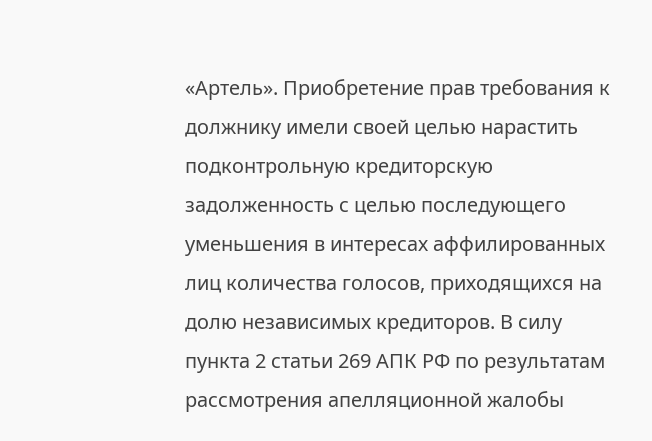«Артель». Приобретение прав требования к должнику имели своей целью нарастить подконтрольную кредиторскую задолженность с целью последующего уменьшения в интересах аффилированных лиц количества голосов, приходящихся на долю независимых кредиторов. В силу пункта 2 статьи 269 АПК РФ по результатам рассмотрения апелляционной жалобы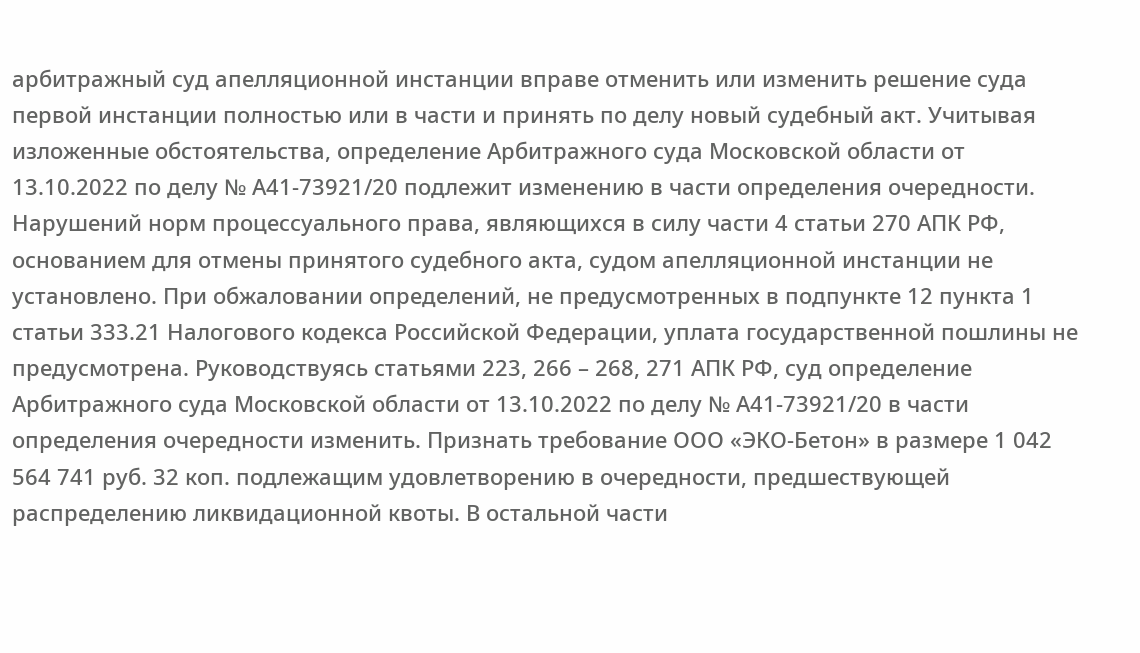арбитражный суд апелляционной инстанции вправе отменить или изменить решение суда первой инстанции полностью или в части и принять по делу новый судебный акт. Учитывая изложенные обстоятельства, определение Арбитражного суда Московской области от 13.10.2022 по делу № А41-73921/20 подлежит изменению в части определения очередности. Нарушений норм процессуального права, являющихся в силу части 4 статьи 270 АПК РФ, основанием для отмены принятого судебного акта, судом апелляционной инстанции не установлено. При обжаловании определений, не предусмотренных в подпункте 12 пункта 1 статьи 333.21 Налогового кодекса Российской Федерации, уплата государственной пошлины не предусмотрена. Руководствуясь статьями 223, 266 – 268, 271 АПК РФ, суд определение Арбитражного суда Московской области от 13.10.2022 по делу № А41-73921/20 в части определения очередности изменить. Признать требование ООО «ЭКО-Бетон» в размере 1 042 564 741 руб. 32 коп. подлежащим удовлетворению в очередности, предшествующей распределению ликвидационной квоты. В остальной части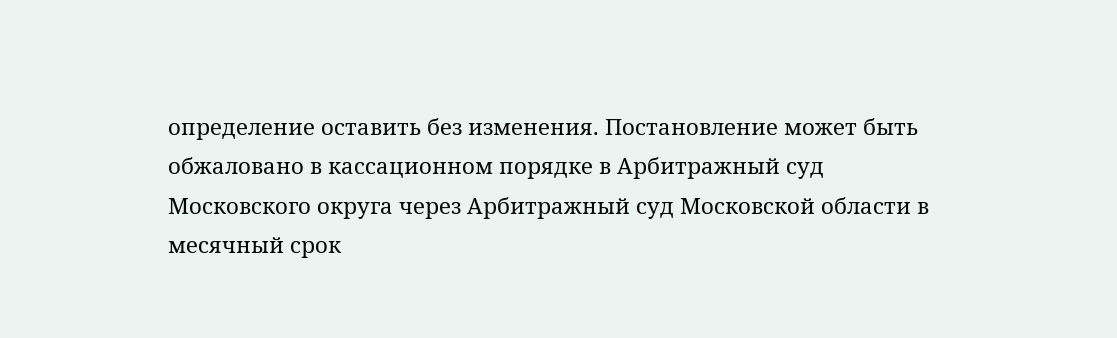определение оставить без изменения. Постановление может быть обжаловано в кассационном порядке в Арбитражный суд Московского округа через Арбитражный суд Московской области в месячный срок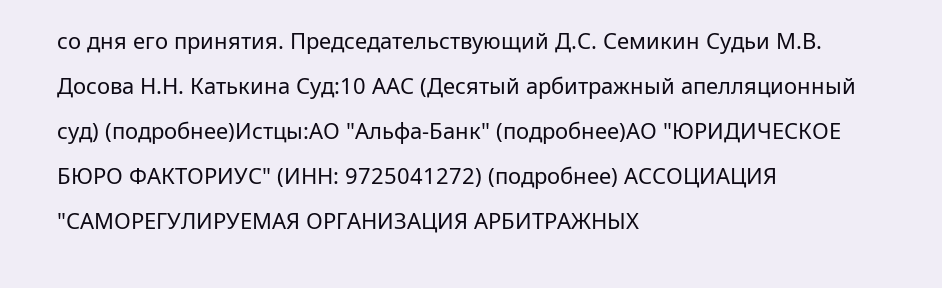со дня его принятия. Председательствующий Д.С. Семикин Судьи М.В. Досова Н.Н. Катькина Суд:10 ААС (Десятый арбитражный апелляционный суд) (подробнее)Истцы:АО "Альфа-Банк" (подробнее)АО "ЮРИДИЧЕСКОЕ БЮРО ФАКТОРИУС" (ИНН: 9725041272) (подробнее) АССОЦИАЦИЯ "САМОРЕГУЛИРУЕМАЯ ОРГАНИЗАЦИЯ АРБИТРАЖНЫХ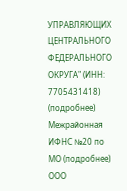УПРАВЛЯЮЩИХ ЦЕНТРАЛЬНОГО ФЕДЕРАЛЬНОГО ОКРУГА" (ИНН: 7705431418) (подробнее) Межрайонная ИФНС №20 по МО (подробнее) ООО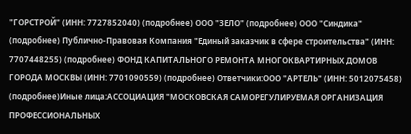"ГОРСТРОЙ" (ИНН: 7727852040) (подробнее) ООО "ЗЕЛО" (подробнее) ООО "Синдика" (подробнее) Публично-Правовая Компания "Единый заказчик в сфере строительства" (ИНН: 7707448255) (подробнее) ФОНД КАПИТАЛЬНОГО РЕМОНТА МНОГОКВАРТИРНЫХ ДОМОВ ГОРОДА МОСКВЫ (ИНН: 7701090559) (подробнее) Ответчики:ООО "АРТЕЛЬ" (ИНН: 5012075458) (подробнее)Иные лица:АССОЦИАЦИЯ "МОСКОВСКАЯ САМОРЕГУЛИРУЕМАЯ ОРГАНИЗАЦИЯ ПРОФЕССИОНАЛЬНЫХ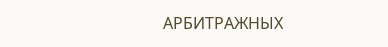АРБИТРАЖНЫХ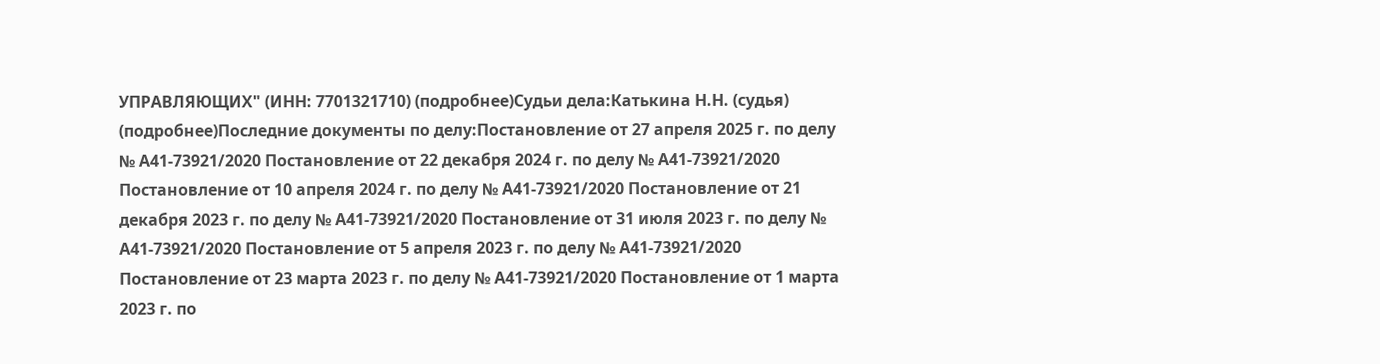УПРАВЛЯЮЩИХ" (ИНН: 7701321710) (подробнее)Судьи дела:Катькина Н.Н. (судья) (подробнее)Последние документы по делу:Постановление от 27 апреля 2025 г. по делу № А41-73921/2020 Постановление от 22 декабря 2024 г. по делу № А41-73921/2020 Постановление от 10 апреля 2024 г. по делу № А41-73921/2020 Постановление от 21 декабря 2023 г. по делу № А41-73921/2020 Постановление от 31 июля 2023 г. по делу № А41-73921/2020 Постановление от 5 апреля 2023 г. по делу № А41-73921/2020 Постановление от 23 марта 2023 г. по делу № А41-73921/2020 Постановление от 1 марта 2023 г. по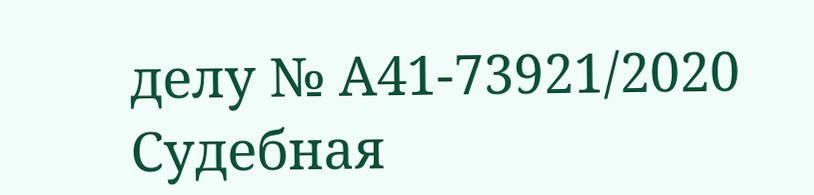делу № А41-73921/2020 Судебная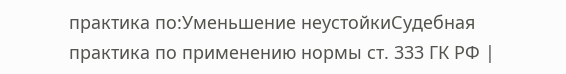практика по:Уменьшение неустойкиСудебная практика по применению нормы ст. 333 ГК РФ |